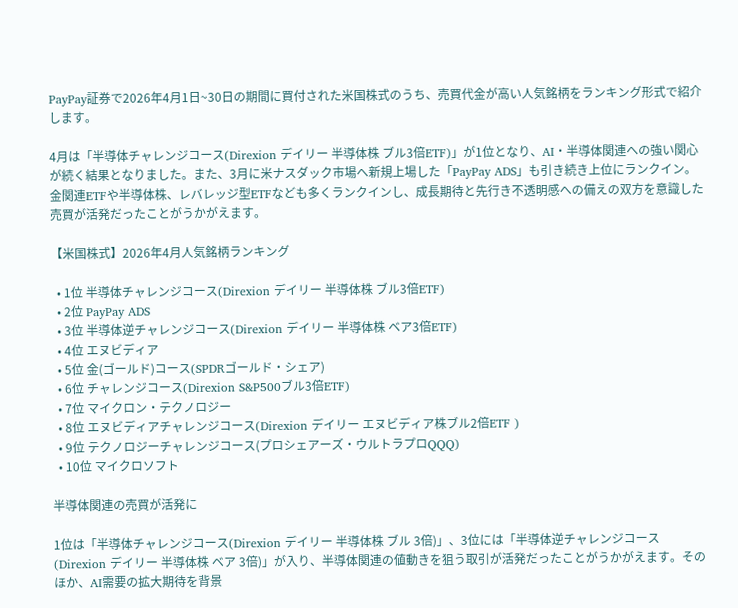PayPay証券で2026年4月1日~30日の期間に買付された米国株式のうち、売買代金が高い人気銘柄をランキング形式で紹介します。

4月は「半導体チャレンジコース(Direxion デイリー 半導体株 ブル3倍ETF)」が1位となり、AI・半導体関連への強い関心が続く結果となりました。また、3月に米ナスダック市場へ新規上場した「PayPay ADS」も引き続き上位にランクイン。金関連ETFや半導体株、レバレッジ型ETFなども多くランクインし、成長期待と先行き不透明感への備えの双方を意識した売買が活発だったことがうかがえます。

【米国株式】2026年4月人気銘柄ランキング

  • 1位 半導体チャレンジコース(Direxion デイリー 半導体株 ブル3倍ETF)
  • 2位 PayPay ADS
  • 3位 半導体逆チャレンジコース(Direxion デイリー 半導体株 ベア3倍ETF)
  • 4位 エヌビディア
  • 5位 金(ゴールド)コース(SPDRゴールド・シェア)
  • 6位 チャレンジコース(Direxion S&P500ブル3倍ETF)
  • 7位 マイクロン・テクノロジー
  • 8位 エヌビディアチャレンジコース(Direxion デイリー エヌビディア株ブル2倍ETF )
  • 9位 テクノロジーチャレンジコース(プロシェアーズ・ウルトラプロQQQ)
  • 10位 マイクロソフト

半導体関連の売買が活発に

1位は「半導体チャレンジコース(Direxion デイリー 半導体株 ブル 3倍)」、3位には「半導体逆チャレンジコース(Direxion デイリー 半導体株 ベア 3倍)」が入り、半導体関連の値動きを狙う取引が活発だったことがうかがえます。そのほか、AI需要の拡大期待を背景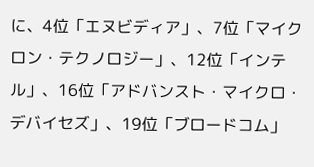に、4位「エヌビディア」、7位「マイクロン・テクノロジー」、12位「インテル」、16位「アドバンスト・マイクロ・デバイセズ」、19位「ブロードコム」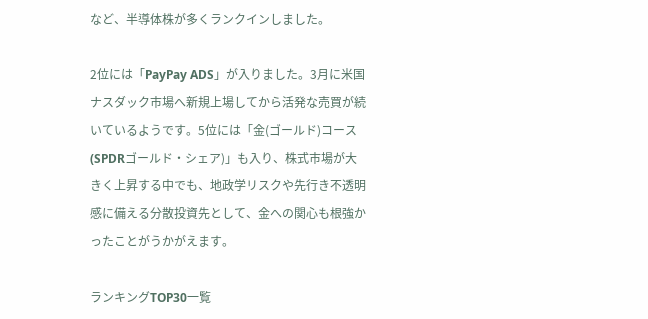など、半導体株が多くランクインしました。

2位には「PayPay ADS」が入りました。3月に米国ナスダック市場へ新規上場してから活発な売買が続いているようです。5位には「金(ゴールド)コース(SPDRゴールド・シェア)」も入り、株式市場が大きく上昇する中でも、地政学リスクや先行き不透明感に備える分散投資先として、金への関心も根強かったことがうかがえます。

ランキングTOP30一覧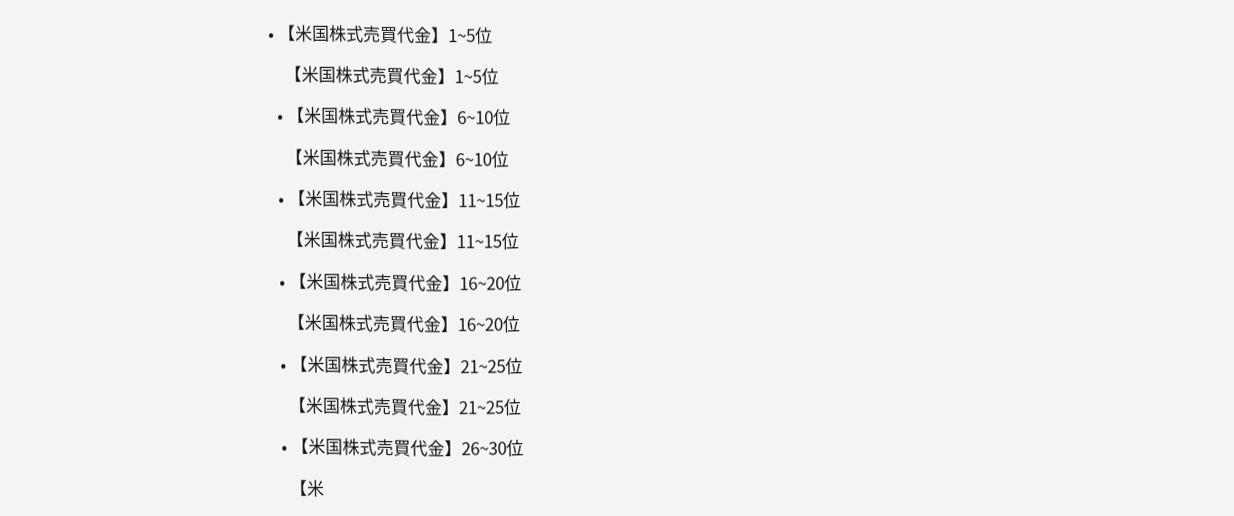• 【米国株式売買代金】1~5位

    【米国株式売買代金】1~5位

  • 【米国株式売買代金】6~10位

    【米国株式売買代金】6~10位

  • 【米国株式売買代金】11~15位

    【米国株式売買代金】11~15位

  • 【米国株式売買代金】16~20位

    【米国株式売買代金】16~20位

  • 【米国株式売買代金】21~25位

    【米国株式売買代金】21~25位

  • 【米国株式売買代金】26~30位

    【米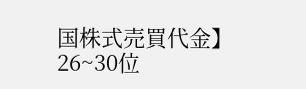国株式売買代金】26~30位